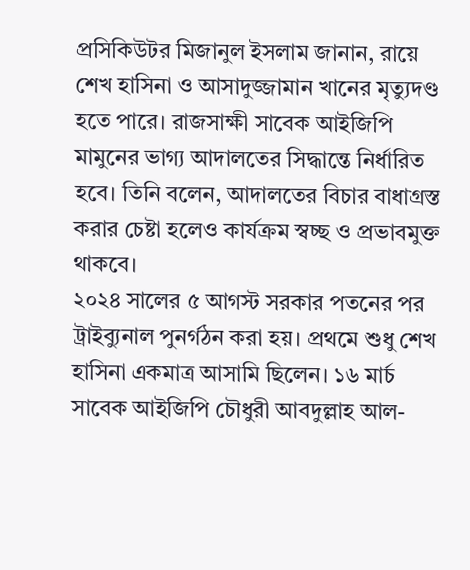প্রসিকিউটর মিজানুল ইসলাম জানান, রায়ে শেখ হাসিনা ও আসাদুজ্জামান খানের মৃত্যুদণ্ড হতে পারে। রাজসাক্ষী সাবেক আইজিপি মামুনের ভাগ্য আদালতের সিদ্ধান্তে নির্ধারিত হবে। তিনি বলেন, আদালতের বিচার বাধাগ্রস্ত করার চেষ্টা হলেও কার্যক্রম স্বচ্ছ ও প্রভাবমুক্ত থাকবে।
২০২৪ সালের ৫ আগস্ট সরকার পতনের পর ট্রাইব্যুনাল পুনর্গঠন করা হয়। প্রথমে শুধু শেখ হাসিনা একমাত্র আসামি ছিলেন। ১৬ মার্চ সাবেক আইজিপি চৌধুরী আবদুল্লাহ আল-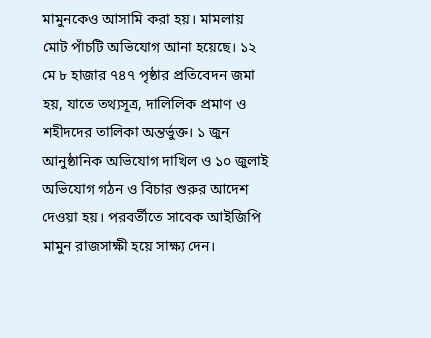মামুনকেও আসামি করা হয়। মামলায় মোট পাঁচটি অভিযোগ আনা হয়েছে। ১২ মে ৮ হাজার ৭৪৭ পৃষ্ঠার প্রতিবেদন জমা হয়, যাতে তথ্যসূত্র, দালিলিক প্রমাণ ও শহীদদের তালিকা অন্তর্ভুক্ত। ১ জুন আনুষ্ঠানিক অভিযোগ দাখিল ও ১০ জুলাই অভিযোগ গঠন ও বিচার শুরুর আদেশ দেওয়া হয়। পরবর্তীতে সাবেক আইজিপি মামুন রাজসাক্ষী হয়ে সাক্ষ্য দেন।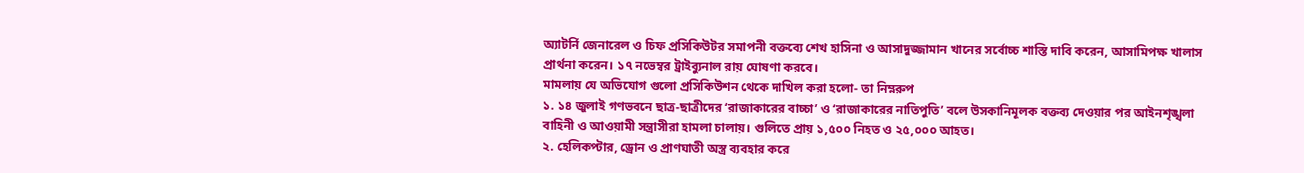অ্যাটর্নি জেনারেল ও চিফ প্রসিকিউটর সমাপনী বক্তব্যে শেখ হাসিনা ও আসাদুজ্জামান খানের সর্বোচ্চ শাস্তি দাবি করেন, আসামিপক্ষ খালাস প্রার্থনা করেন। ১৭ নভেম্বর ট্রাইব্যুনাল রায় ঘোষণা করবে।
মামলায় যে অভিযোগ গুলো প্রসিকিউশন থেকে দাখিল করা হলো- তা নিম্নরুপ
১. ১৪ জুলাই গণভবনে ছাত্র-ছাত্রীদের ‘রাজাকারের বাচ্চা’ ও ‘রাজাকারের নাতিপুতি’ বলে উসকানিমূলক বক্তব্য দেওয়ার পর আইনশৃঙ্খলা বাহিনী ও আওয়ামী সন্ত্রাসীরা হামলা চালায়। গুলিতে প্রায় ১,৫০০ নিহত ও ২৫,০০০ আহত।
২. হেলিকপ্টার, ড্রোন ও প্রাণঘাতী অস্ত্র ব্যবহার করে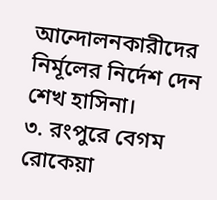আন্দোলনকারীদের নির্মূলের নির্দেশ দেন শেখ হাসিনা।
৩. রংপুরে বেগম রোকেয়া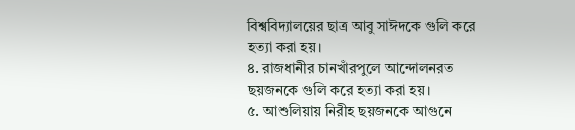বিশ্ববিদ্যালয়ের ছাত্র আবু সাঈদকে গুলি করে হত্যা করা হয়।
৪. রাজধানীর চানখাঁরপুলে আন্দোলনরত ছয়জনকে গুলি করে হত্যা করা হয়।
৫. আশুলিয়ায় নিরীহ ছয়জনকে আগুনে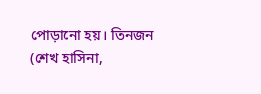পোড়ানো হয়। তিনজন (শেখ হাসিনা,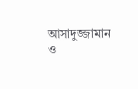আসাদুজ্জামান ও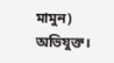মামুন) অভিযুক্ত।